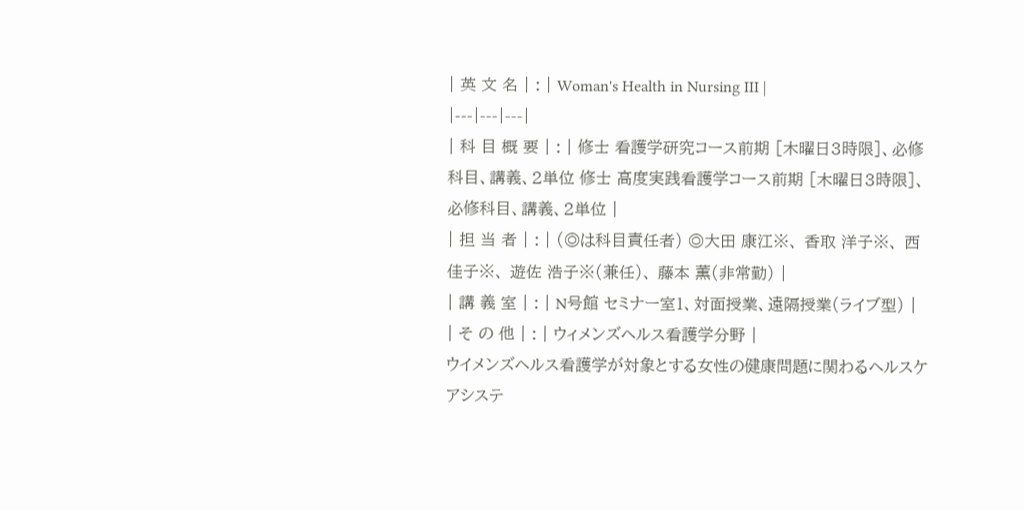| 英 文 名 | : | Woman's Health in Nursing III |
|---|---|---|
| 科 目 概 要 | : | 修士 看護学研究コース前期 [木曜日3時限]、必修科目、講義、2単位 修士 高度実践看護学コース前期 [木曜日3時限]、必修科目、講義、2単位 |
| 担 当 者 | : | (◎は科目責任者) ◎大田 康江※、 香取 洋子※、 西 佳子※、 遊佐 浩子※(兼任)、 藤本 薫(非常勤) |
| 講 義 室 | : | N号館 セミナー室1、対面授業、遠隔授業(ライブ型) |
| そ の 他 | : | ウィメンズヘルス看護学分野 |
ウイメンズヘルス看護学が対象とする女性の健康問題に関わるヘルスケアシステ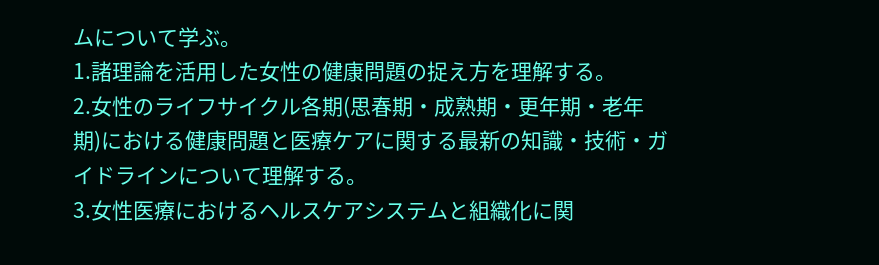ムについて学ぶ。
1.諸理論を活用した女性の健康問題の捉え方を理解する。
2.女性のライフサイクル各期(思春期・成熟期・更年期・老年期)における健康問題と医療ケアに関する最新の知識・技術・ガイドラインについて理解する。
3.女性医療におけるヘルスケアシステムと組織化に関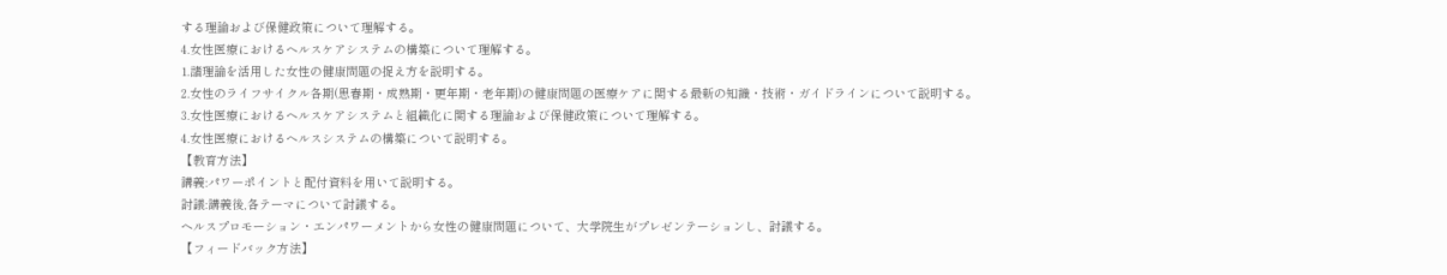する理論および保健政策について理解する。
4.女性医療におけるヘルスケアシステムの構築について理解する。
1.諸理論を活用した女性の健康問題の捉え方を説明する。
2.女性のライフサイクル各期(思春期・成熟期・更年期・老年期)の健康問題の医療ケアに関する最新の知識・技術・ガイドラインについて説明する。
3.女性医療におけるヘルスケアシステムと組織化に関する理論および保健政策について理解する。
4.女性医療におけるヘルスシステムの構築について説明する。
【教育方法】
講義:パワーポイントと配付資料を用いて説明する。
討議:講義後,各テーマについて討議する。
ヘルスプロモーション・エンパワーメントから女性の健康問題について、大学院生がプレゼンテーションし、討議する。
【フィードバック方法】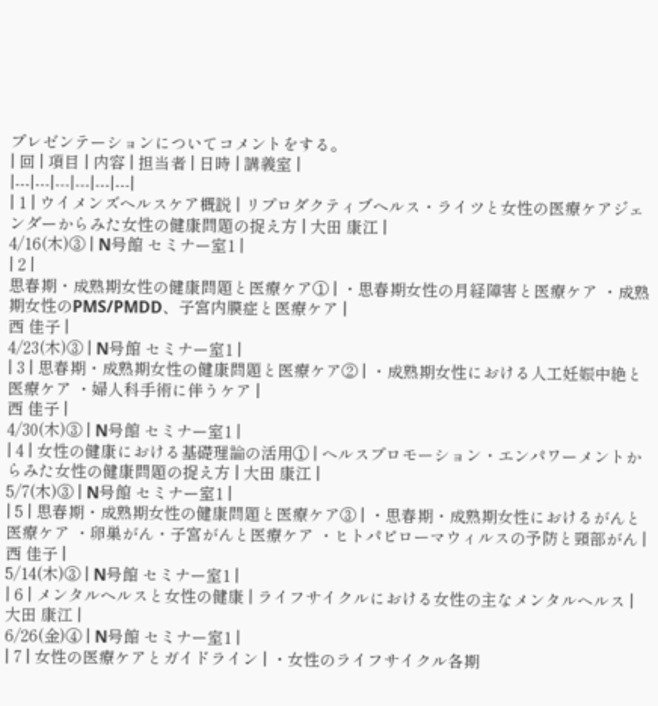プレゼンテーションについてコメントをする。
| 回 | 項目 | 内容 | 担当者 | 日時 | 講義室 |
|---|---|---|---|---|---|
| 1 | ウイメンズヘルスケア概説 | リプロダクティブヘルス・ライツと女性の医療ケアジェンダーからみた女性の健康問題の捉え方 | 大田 康江 |
4/16(木)③ | N号館 セミナー室1 |
| 2 |
思春期・成熟期女性の健康問題と医療ケア① | ・思春期女性の月経障害と医療ケア ・成熟期女性のPMS/PMDD、子宮内膜症と医療ケア |
西 佳子 |
4/23(木)③ | N号館 セミナー室1 |
| 3 | 思春期・成熟期女性の健康問題と医療ケア② | ・成熟期女性における人工妊娠中絶と医療ケア ・婦人科手術に伴うケア |
西 佳子 |
4/30(木)③ | N号館 セミナー室1 |
| 4 | 女性の健康における基礎理論の活用① | ヘルスプロモーション・エンパワーメントからみた女性の健康問題の捉え方 | 大田 康江 |
5/7(木)③ | N号館 セミナー室1 |
| 5 | 思春期・成熟期女性の健康問題と医療ケア③ | ・思春期・成熟期女性におけるがんと医療ケア ・卵巣がん・子宮がんと医療ケア ・ヒトパピローマウィルスの予防と頸部がん |
西 佳子 |
5/14(木)③ | N号館 セミナー室1 |
| 6 | メンタルヘルスと女性の健康 | ライフサイクルにおける女性の主なメンタルヘルス | 大田 康江 |
6/26(金)④ | N号館 セミナー室1 |
| 7 | 女性の医療ケアとガイドライン | ・女性のライフサイクル各期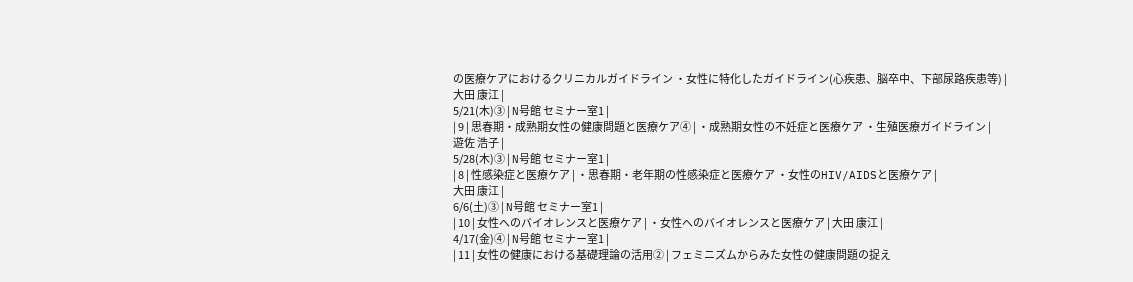の医療ケアにおけるクリニカルガイドライン ・女性に特化したガイドライン(心疾患、脳卒中、下部尿路疾患等) |
大田 康江 |
5/21(木)③ | N号館 セミナー室1 |
| 9 | 思春期・成熟期女性の健康問題と医療ケア④ | ・成熟期女性の不妊症と医療ケア ・生殖医療ガイドライン |
遊佐 浩子 |
5/28(木)③ | N号館 セミナー室1 |
| 8 | 性感染症と医療ケア | ・思春期・老年期の性感染症と医療ケア ・女性のHIV/AIDSと医療ケア |
大田 康江 |
6/6(土)③ | N号館 セミナー室1 |
| 10 | 女性へのバイオレンスと医療ケア | ・女性へのバイオレンスと医療ケア | 大田 康江 |
4/17(金)④ | N号館 セミナー室1 |
| 11 | 女性の健康における基礎理論の活用② | フェミニズムからみた女性の健康問題の捉え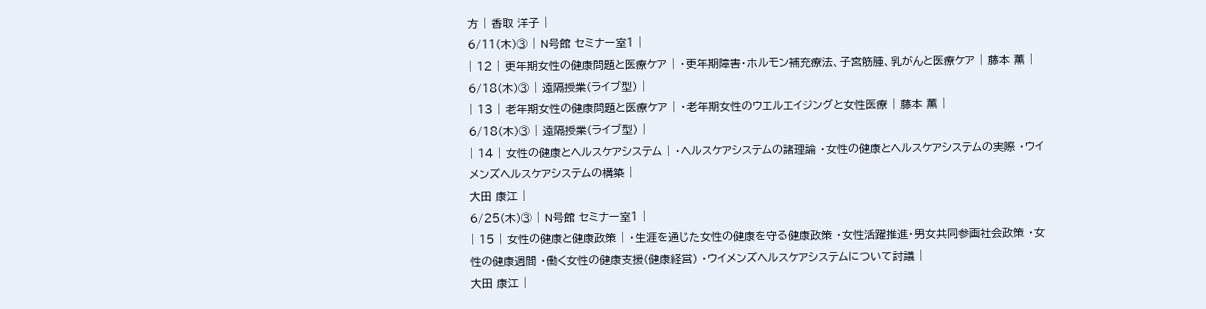方 | 香取 洋子 |
6/11(木)③ | N号館 セミナー室1 |
| 12 | 更年期女性の健康問題と医療ケア | ・更年期障害・ホルモン補充療法、子宮筋腫、乳がんと医療ケア | 藤本 薫 |
6/18(木)③ | 遠隔授業(ライブ型) |
| 13 | 老年期女性の健康問題と医療ケア | ・老年期女性のウエルエイジングと女性医療 | 藤本 薫 |
6/18(木)③ | 遠隔授業(ライブ型) |
| 14 | 女性の健康とヘルスケアシステム | ・ヘルスケアシステムの諸理論 ・女性の健康とヘルスケアシステムの実際 ・ウイメンズヘルスケアシステムの構築 |
大田 康江 |
6/25(木)③ | N号館 セミナー室1 |
| 15 | 女性の健康と健康政策 | ・生涯を通じた女性の健康を守る健康政策 ・女性活躍推進・男女共同参画社会政策 ・女性の健康週間 ・働く女性の健康支援(健康経営) ・ウイメンズヘルスケアシステムについて討議 |
大田 康江 |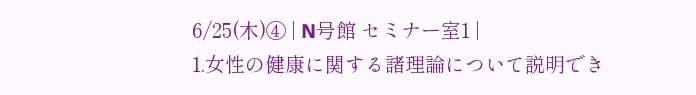6/25(木)④ | N号館 セミナー室1 |
1.女性の健康に関する諸理論について説明でき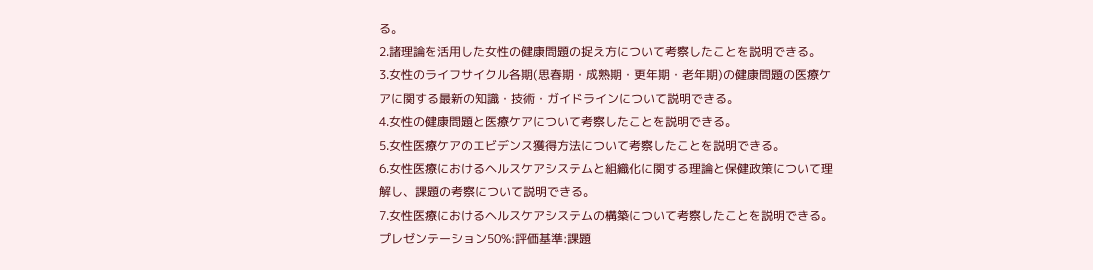る。
2.諸理論を活用した女性の健康問題の捉え方について考察したことを説明できる。
3.女性のライフサイクル各期(思春期・成熟期・更年期・老年期)の健康問題の医療ケアに関する最新の知識・技術・ガイドラインについて説明できる。
4.女性の健康問題と医療ケアについて考察したことを説明できる。
5.女性医療ケアのエビデンス獲得方法について考察したことを説明できる。
6.女性医療におけるヘルスケアシステムと組織化に関する理論と保健政策について理解し、課題の考察について説明できる。
7.女性医療におけるヘルスケアシステムの構築について考察したことを説明できる。
プレゼンテーション50%:評価基準:課題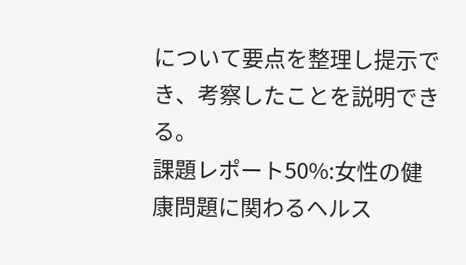について要点を整理し提示でき、考察したことを説明できる。
課題レポート50%:女性の健康問題に関わるヘルス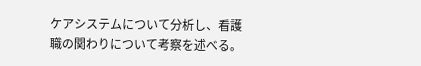ケアシステムについて分析し、看護職の関わりについて考察を述べる。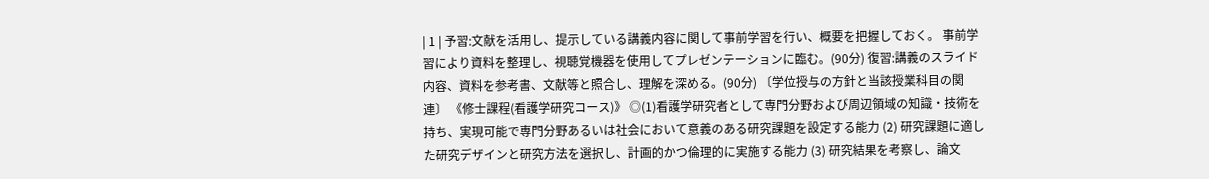| 1 | 予習:文献を活用し、提示している講義内容に関して事前学習を行い、概要を把握しておく。 事前学習により資料を整理し、視聴覚機器を使用してプレゼンテーションに臨む。(90分) 復習:講義のスライド内容、資料を参考書、文献等と照合し、理解を深める。(90分) 〔学位授与の方針と当該授業科目の関連〕 《修士課程(看護学研究コース)》 ◎(1)看護学研究者として専門分野および周辺領域の知識・技術を持ち、実現可能で専門分野あるいは社会において意義のある研究課題を設定する能力 (2) 研究課題に適した研究デザインと研究方法を選択し、計画的かつ倫理的に実施する能力 (3) 研究結果を考察し、論文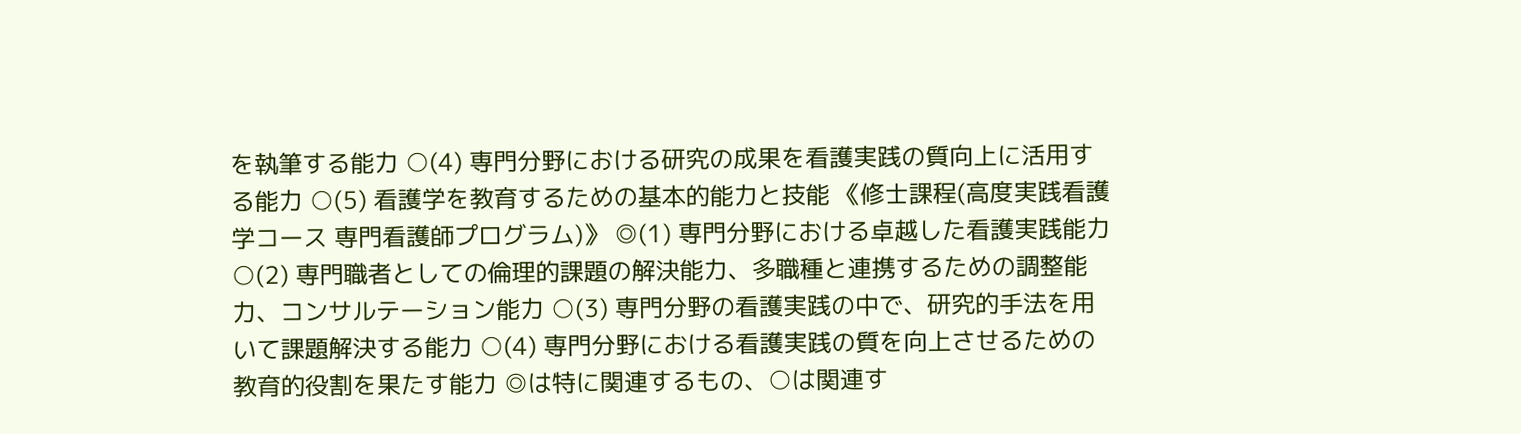を執筆する能力 ○(4) 専門分野における研究の成果を看護実践の質向上に活用する能力 ○(5) 看護学を教育するための基本的能力と技能 《修士課程(高度実践看護学コース 専門看護師プログラム)》 ◎(1) 専門分野における卓越した看護実践能力 ○(2) 専門職者としての倫理的課題の解決能力、多職種と連携するための調整能力、コンサルテーション能力 ○(3) 専門分野の看護実践の中で、研究的手法を用いて課題解決する能力 ○(4) 専門分野における看護実践の質を向上させるための教育的役割を果たす能力 ◎は特に関連するもの、○は関連す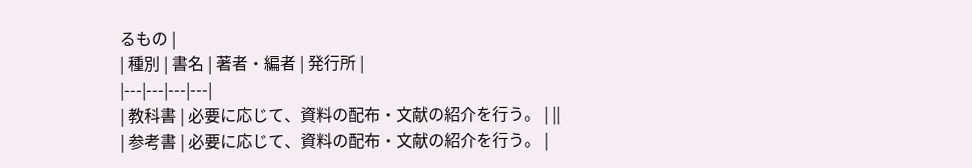るもの |
| 種別 | 書名 | 著者・編者 | 発行所 |
|---|---|---|---|
| 教科書 | 必要に応じて、資料の配布・文献の紹介を行う。 | ||
| 参考書 | 必要に応じて、資料の配布・文献の紹介を行う。 |